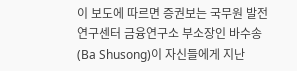이 보도에 따르면 증권보는 국무원 발전연구센터 금융연구소 부소장인 바수송(Ba Shusong)이 자신들에게 지난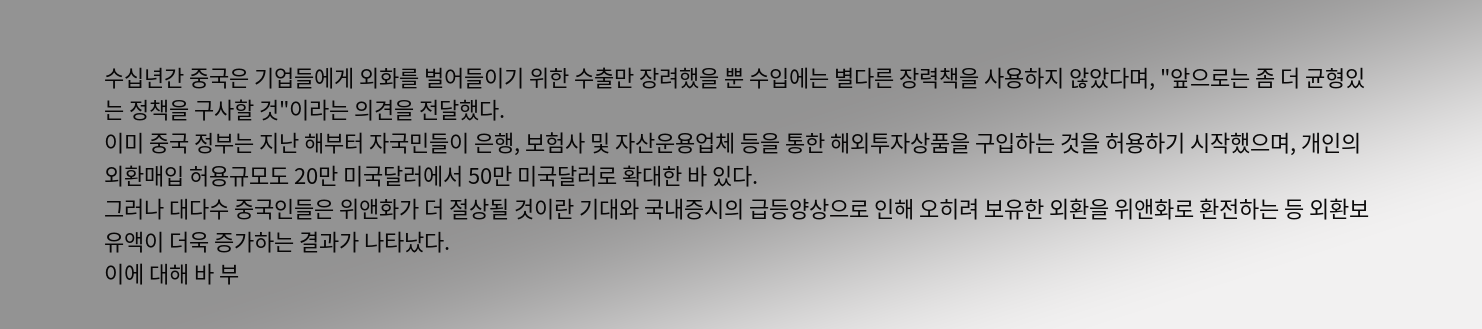수십년간 중국은 기업들에게 외화를 벌어들이기 위한 수출만 장려했을 뿐 수입에는 별다른 장력책을 사용하지 않았다며, "앞으로는 좀 더 균형있는 정책을 구사할 것"이라는 의견을 전달했다.
이미 중국 정부는 지난 해부터 자국민들이 은행, 보험사 및 자산운용업체 등을 통한 해외투자상품을 구입하는 것을 허용하기 시작했으며, 개인의 외환매입 허용규모도 20만 미국달러에서 50만 미국달러로 확대한 바 있다.
그러나 대다수 중국인들은 위앤화가 더 절상될 것이란 기대와 국내증시의 급등양상으로 인해 오히려 보유한 외환을 위앤화로 환전하는 등 외환보유액이 더욱 증가하는 결과가 나타났다.
이에 대해 바 부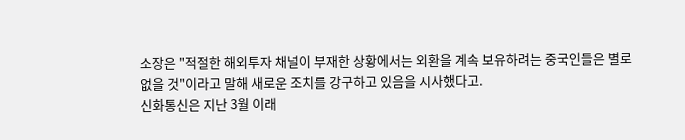소장은 "적절한 해외투자 채널이 부재한 상황에서는 외환을 계속 보유하려는 중국인들은 별로 없을 것"이라고 말해 새로운 조치를 강구하고 있음을 시사했다고.
신화통신은 지난 3월 이래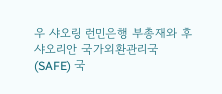우 샤오링 런민은행 부총재와 후 샤오리안 국가외환관리국(SAFE) 국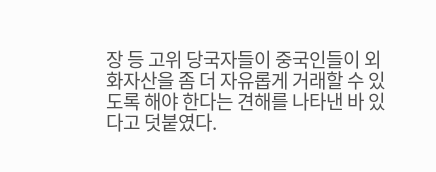장 등 고위 당국자들이 중국인들이 외화자산을 좀 더 자유롭게 거래할 수 있도록 해야 한다는 견해를 나타낸 바 있다고 덧붙였다.